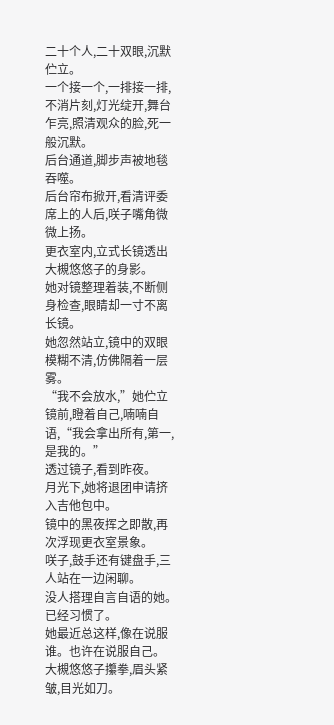二十个人,二十双眼,沉默伫立。
一个接一个,一排接一排,不消片刻,灯光绽开,舞台乍亮,照清观众的脸,死一般沉默。
后台通道,脚步声被地毯吞噬。
后台帘布掀开,看清评委席上的人后,咲子嘴角微微上扬。
更衣室内,立式长镜透出大槻悠悠子的身影。
她对镜整理着装,不断侧身检查,眼睛却一寸不离长镜。
她忽然站立,镜中的双眼模糊不清,仿佛隔着一层雾。
“我不会放水,”她伫立镜前,瞪着自己,喃喃自语,“我会拿出所有,第一,是我的。”
透过镜子,看到昨夜。
月光下,她将退团申请挤入吉他包中。
镜中的黑夜挥之即散,再次浮现更衣室景象。
咲子,鼓手还有键盘手,三人站在一边闲聊。
没人搭理自言自语的她。已经习惯了。
她最近总这样,像在说服谁。也许在说服自己。
大槻悠悠子攥拳,眉头紧皱,目光如刀。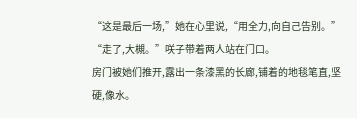“这是最后一场,”她在心里说,“用全力,向自己告别。”
“走了,大槻。”咲子带着两人站在门口。
房门被她们推开,露出一条漆黑的长廊,铺着的地毯笔直,坚硬,像水。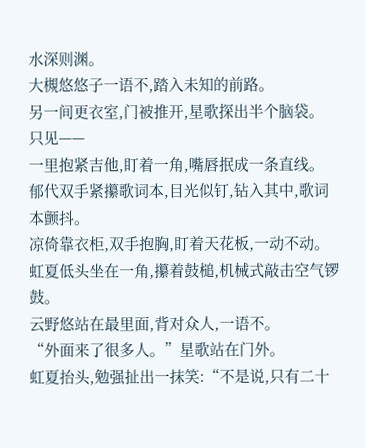水深则渊。
大槻悠悠子一语不,踏入未知的前路。
另一间更衣室,门被推开,星歌探出半个脑袋。
只见——
一里抱紧吉他,盯着一角,嘴唇抿成一条直线。
郁代双手紧攥歌词本,目光似钉,钻入其中,歌词本颤抖。
凉倚靠衣柜,双手抱胸,盯着天花板,一动不动。
虹夏低头坐在一角,攥着鼓槌,机械式敲击空气锣鼓。
云野悠站在最里面,背对众人,一语不。
“外面来了很多人。”星歌站在门外。
虹夏抬头,勉强扯出一抹笑:“不是说,只有二十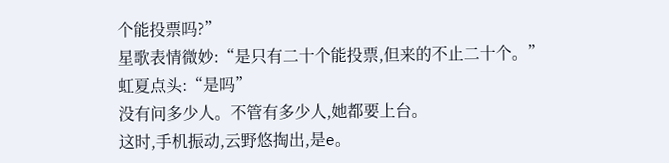个能投票吗?”
星歌表情微妙:“是只有二十个能投票,但来的不止二十个。”
虹夏点头:“是吗”
没有问多少人。不管有多少人,她都要上台。
这时,手机振动,云野悠掏出,是e。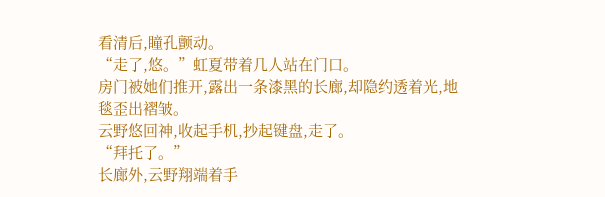看清后,瞳孔颤动。
“走了,悠。”虹夏带着几人站在门口。
房门被她们推开,露出一条漆黑的长廊,却隐约透着光,地毯歪出褶皱。
云野悠回神,收起手机,抄起键盘,走了。
“拜托了。”
长廊外,云野翔端着手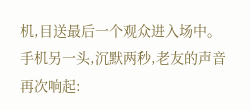机,目送最后一个观众进入场中。
手机另一头,沉默两秒,老友的声音再次响起: